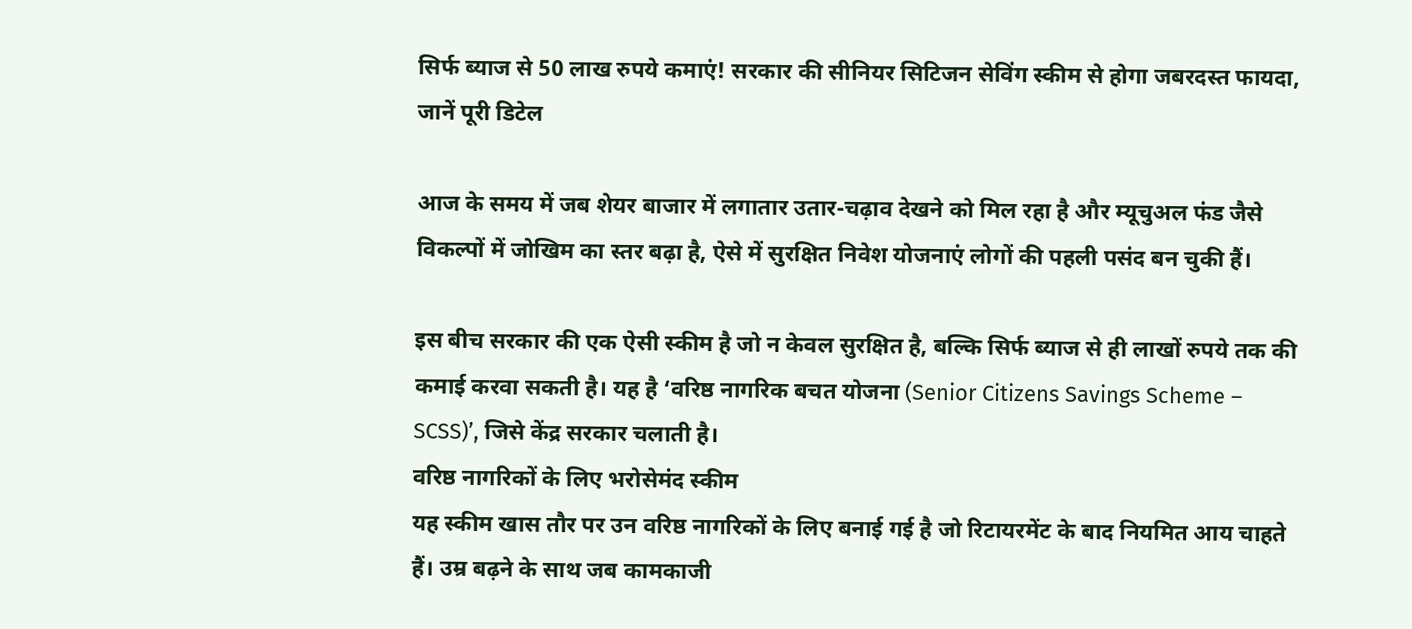सिर्फ ब्याज से 50 लाख रुपये कमाएं! सरकार की सीनियर सिटिजन सेविंग स्कीम से होगा जबरदस्त फायदा, जानें पूरी डिटेल

आज के समय में जब शेयर बाजार में लगातार उतार-चढ़ाव देखने को मिल रहा है और म्यूचुअल फंड जैसे विकल्पों में जोखिम का स्तर बढ़ा है, ऐसे में सुरक्षित निवेश योजनाएं लोगों की पहली पसंद बन चुकी हैं।

इस बीच सरकार की एक ऐसी स्कीम है जो न केवल सुरक्षित है, बल्कि सिर्फ ब्याज से ही लाखों रुपये तक की कमाई करवा सकती है। यह है ‘वरिष्ठ नागरिक बचत योजना (Senior Citizens Savings Scheme – SCSS)’, जिसे केंद्र सरकार चलाती है।
वरिष्ठ नागरिकों के लिए भरोसेमंद स्कीम
यह स्कीम खास तौर पर उन वरिष्ठ नागरिकों के लिए बनाई गई है जो रिटायरमेंट के बाद नियमित आय चाहते हैं। उम्र बढ़ने के साथ जब कामकाजी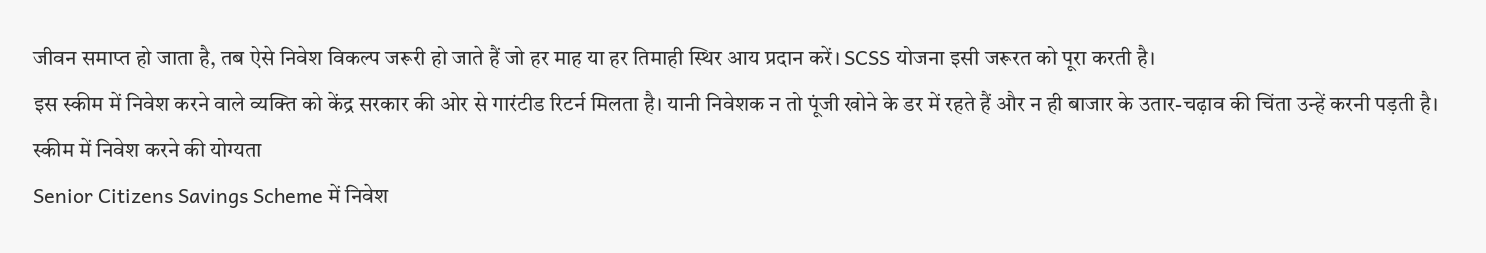जीवन समाप्त हो जाता है, तब ऐसे निवेश विकल्प जरूरी हो जाते हैं जो हर माह या हर तिमाही स्थिर आय प्रदान करें। SCSS योजना इसी जरूरत को पूरा करती है।
इस स्कीम में निवेश करने वाले व्यक्ति को केंद्र सरकार की ओर से गारंटीड रिटर्न मिलता है। यानी निवेशक न तो पूंजी खोने के डर में रहते हैं और न ही बाजार के उतार-चढ़ाव की चिंता उन्हें करनी पड़ती है।
स्कीम में निवेश करने की योग्यता
Senior Citizens Savings Scheme में निवेश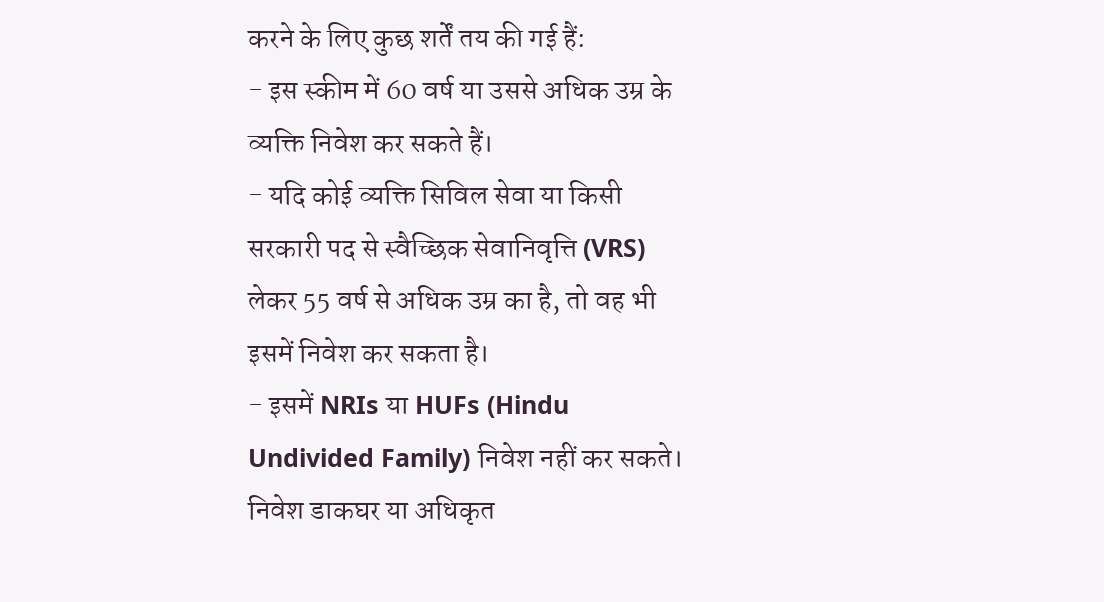करने के लिए कुछ शर्तें तय की गई हैं:
- इस स्कीम में 60 वर्ष या उससे अधिक उम्र के व्यक्ति निवेश कर सकते हैं।
- यदि कोई व्यक्ति सिविल सेवा या किसी सरकारी पद से स्वैच्छिक सेवानिवृत्ति (VRS) लेकर 55 वर्ष से अधिक उम्र का है, तो वह भी इसमें निवेश कर सकता है।
- इसमें NRIs या HUFs (Hindu Undivided Family) निवेश नहीं कर सकते।
निवेश डाकघर या अधिकृत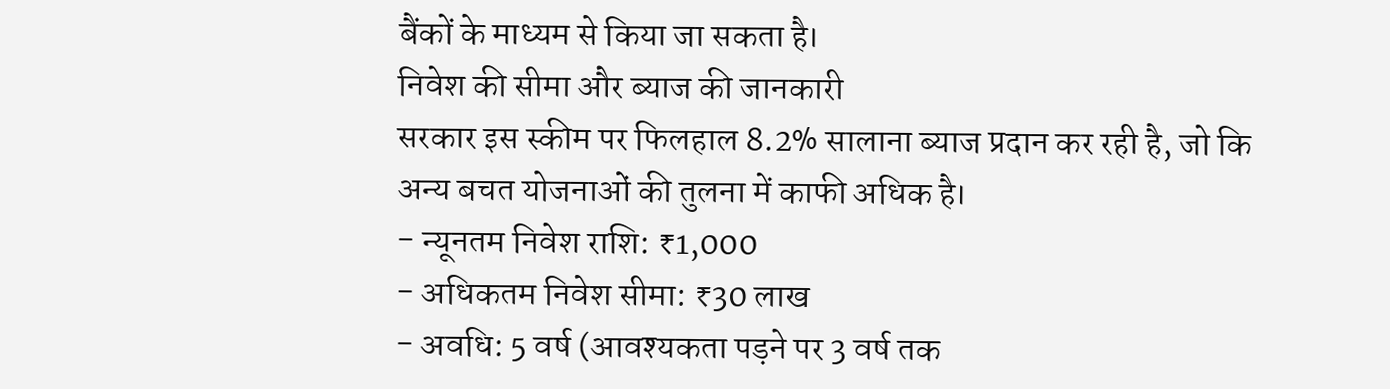बैंकों के माध्यम से किया जा सकता है।
निवेश की सीमा और ब्याज की जानकारी
सरकार इस स्कीम पर फिलहाल 8.2% सालाना ब्याज प्रदान कर रही है, जो कि अन्य बचत योजनाओं की तुलना में काफी अधिक है।
- न्यूनतम निवेश राशि: ₹1,000
- अधिकतम निवेश सीमा: ₹30 लाख
- अवधि: 5 वर्ष (आवश्यकता पड़ने पर 3 वर्ष तक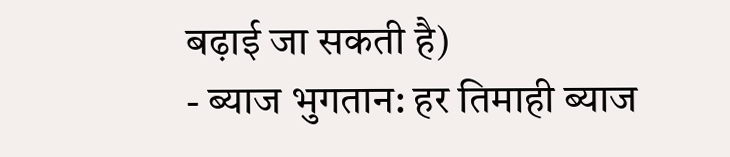बढ़ाई जा सकती है)
- ब्याज भुगतान: हर तिमाही ब्याज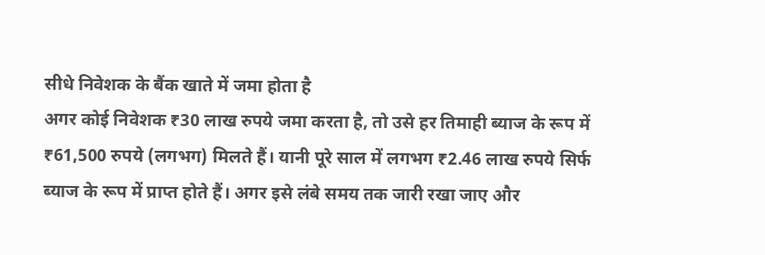सीधे निवेशक के बैंक खाते में जमा होता है
अगर कोई निवेशक ₹30 लाख रुपये जमा करता है, तो उसे हर तिमाही ब्याज के रूप में ₹61,500 रुपये (लगभग) मिलते हैं। यानी पूरे साल में लगभग ₹2.46 लाख रुपये सिर्फ ब्याज के रूप में प्राप्त होते हैं। अगर इसे लंबे समय तक जारी रखा जाए और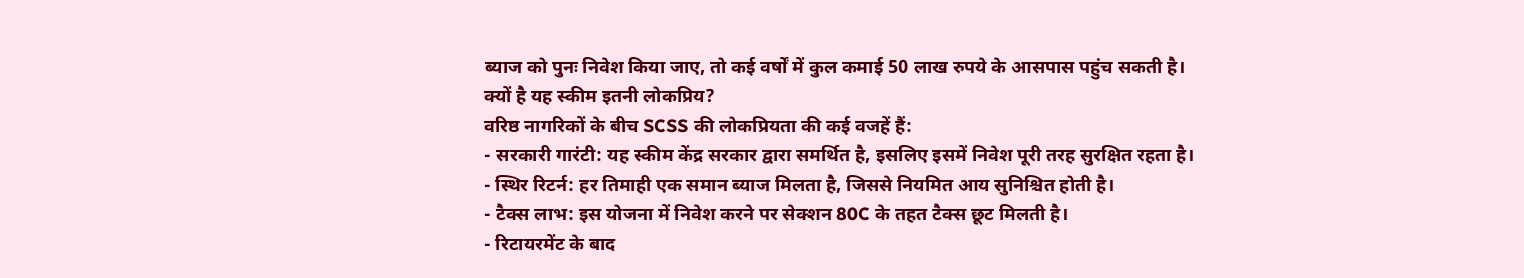ब्याज को पुनः निवेश किया जाए, तो कई वर्षों में कुल कमाई 50 लाख रुपये के आसपास पहुंच सकती है।
क्यों है यह स्कीम इतनी लोकप्रिय?
वरिष्ठ नागरिकों के बीच SCSS की लोकप्रियता की कई वजहें हैं:
- सरकारी गारंटी: यह स्कीम केंद्र सरकार द्वारा समर्थित है, इसलिए इसमें निवेश पूरी तरह सुरक्षित रहता है।
- स्थिर रिटर्न: हर तिमाही एक समान ब्याज मिलता है, जिससे नियमित आय सुनिश्चित होती है।
- टैक्स लाभ: इस योजना में निवेश करने पर सेक्शन 80C के तहत टैक्स छूट मिलती है।
- रिटायरमेंट के बाद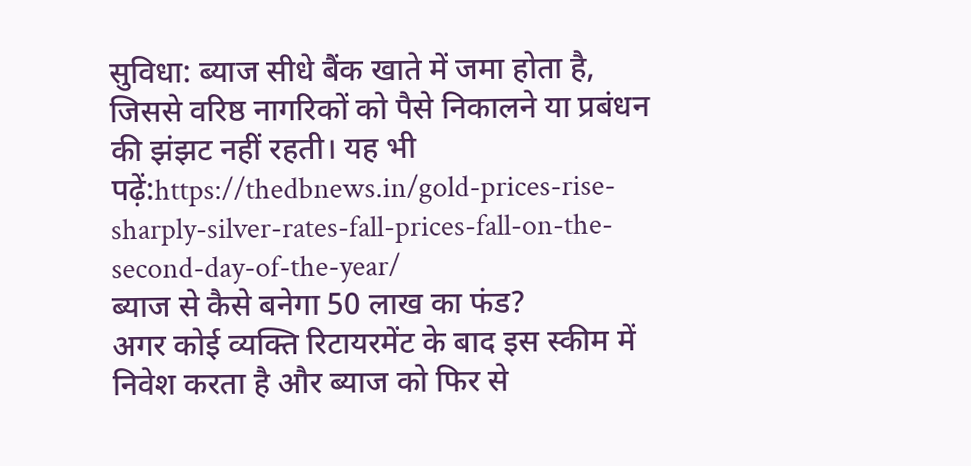सुविधा: ब्याज सीधे बैंक खाते में जमा होता है, जिससे वरिष्ठ नागरिकों को पैसे निकालने या प्रबंधन की झंझट नहीं रहती। यह भी पढ़ें:https://thedbnews.in/gold-prices-rise-sharply-silver-rates-fall-prices-fall-on-the-second-day-of-the-year/
ब्याज से कैसे बनेगा 50 लाख का फंड?
अगर कोई व्यक्ति रिटायरमेंट के बाद इस स्कीम में निवेश करता है और ब्याज को फिर से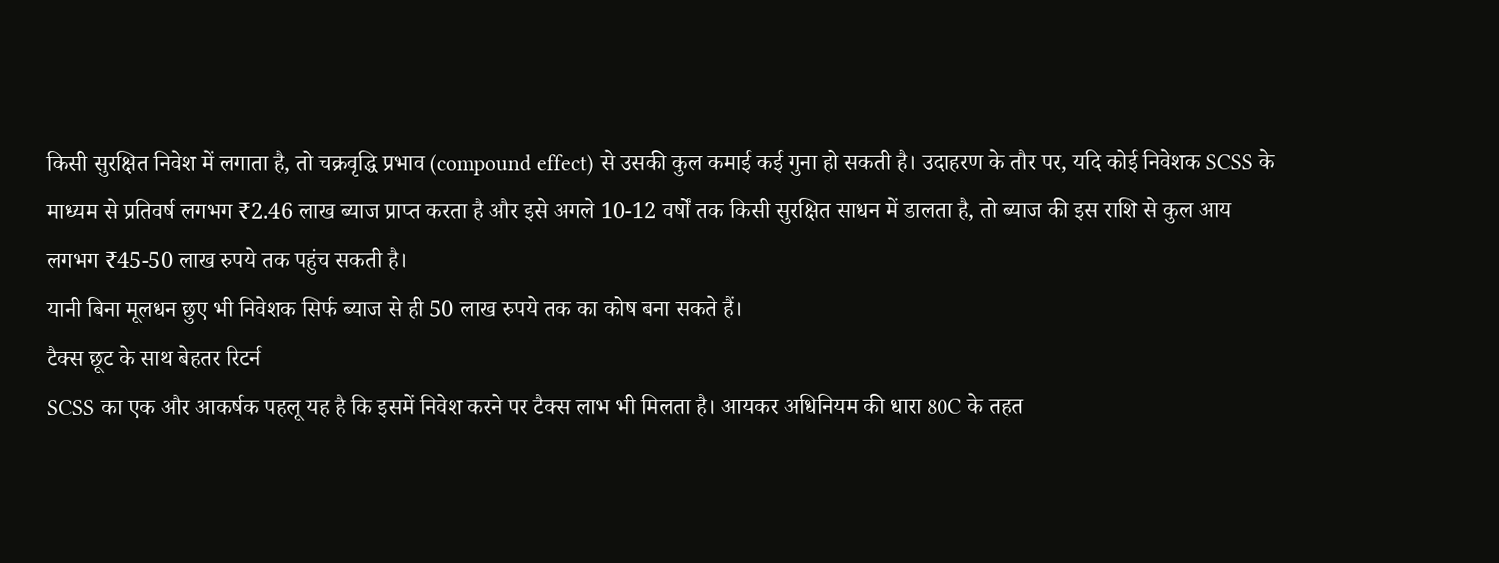किसी सुरक्षित निवेश में लगाता है, तो चक्रवृद्धि प्रभाव (compound effect) से उसकी कुल कमाई कई गुना हो सकती है। उदाहरण के तौर पर, यदि कोई निवेशक SCSS के माध्यम से प्रतिवर्ष लगभग ₹2.46 लाख ब्याज प्राप्त करता है और इसे अगले 10-12 वर्षों तक किसी सुरक्षित साधन में डालता है, तो ब्याज की इस राशि से कुल आय लगभग ₹45-50 लाख रुपये तक पहुंच सकती है।
यानी बिना मूलधन छुए भी निवेशक सिर्फ ब्याज से ही 50 लाख रुपये तक का कोष बना सकते हैं।
टैक्स छूट के साथ बेहतर रिटर्न
SCSS का एक और आकर्षक पहलू यह है कि इसमें निवेश करने पर टैक्स लाभ भी मिलता है। आयकर अधिनियम की धारा 80C के तहत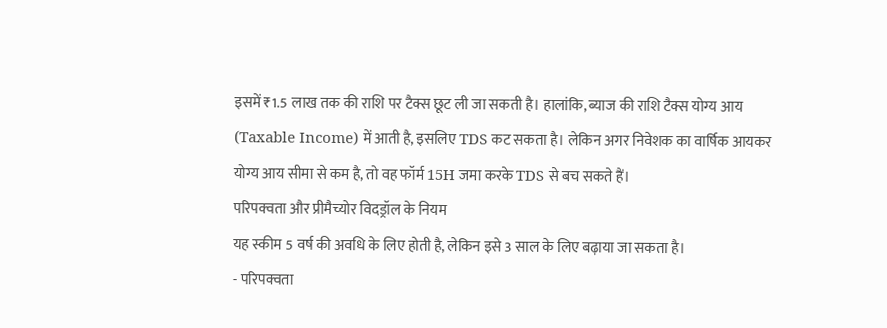इसमें ₹1.5 लाख तक की राशि पर टैक्स छूट ली जा सकती है। हालांकि, ब्याज की राशि टैक्स योग्य आय (Taxable Income) में आती है, इसलिए TDS कट सकता है। लेकिन अगर निवेशक का वार्षिक आयकर योग्य आय सीमा से कम है, तो वह फॉर्म 15H जमा करके TDS से बच सकते हैं।
परिपक्वता और प्रीमैच्योर विदड्रॉल के नियम
यह स्कीम 5 वर्ष की अवधि के लिए होती है, लेकिन इसे 3 साल के लिए बढ़ाया जा सकता है।
- परिपक्वता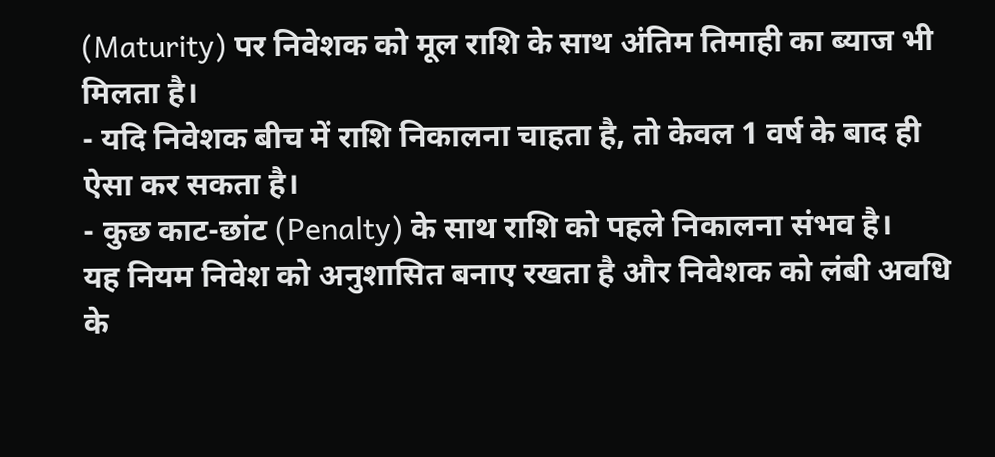(Maturity) पर निवेशक को मूल राशि के साथ अंतिम तिमाही का ब्याज भी मिलता है।
- यदि निवेशक बीच में राशि निकालना चाहता है, तो केवल 1 वर्ष के बाद ही ऐसा कर सकता है।
- कुछ काट-छांट (Penalty) के साथ राशि को पहले निकालना संभव है।
यह नियम निवेश को अनुशासित बनाए रखता है और निवेशक को लंबी अवधि के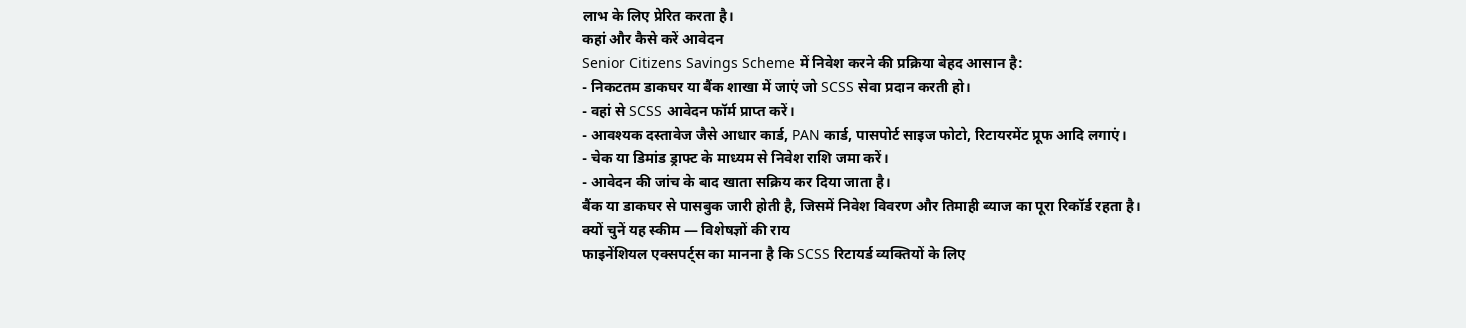लाभ के लिए प्रेरित करता है।
कहां और कैसे करें आवेदन
Senior Citizens Savings Scheme में निवेश करने की प्रक्रिया बेहद आसान है:
- निकटतम डाकघर या बैंक शाखा में जाएं जो SCSS सेवा प्रदान करती हो।
- वहां से SCSS आवेदन फॉर्म प्राप्त करें।
- आवश्यक दस्तावेज जैसे आधार कार्ड, PAN कार्ड, पासपोर्ट साइज फोटो, रिटायरमेंट प्रूफ आदि लगाएं।
- चेक या डिमांड ड्राफ्ट के माध्यम से निवेश राशि जमा करें।
- आवेदन की जांच के बाद खाता सक्रिय कर दिया जाता है।
बैंक या डाकघर से पासबुक जारी होती है, जिसमें निवेश विवरण और तिमाही ब्याज का पूरा रिकॉर्ड रहता है।
क्यों चुनें यह स्कीम — विशेषज्ञों की राय
फाइनेंशियल एक्सपर्ट्स का मानना है कि SCSS रिटायर्ड व्यक्तियों के लिए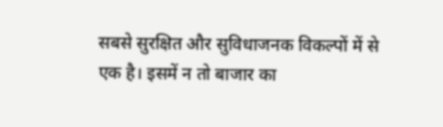सबसे सुरक्षित और सुविधाजनक विकल्पों में से एक है। इसमें न तो बाजार का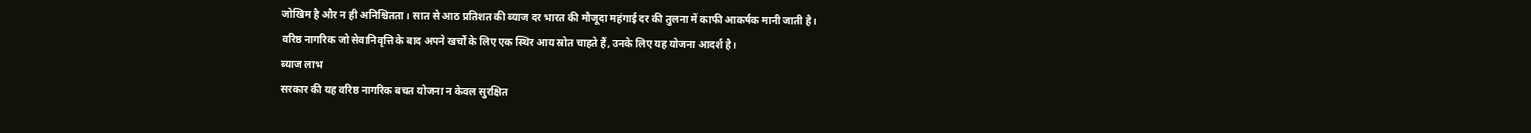जोखिम है और न ही अनिश्चितता। सात से आठ प्रतिशत की ब्याज दर भारत की मौजूदा महंगाई दर की तुलना में काफी आकर्षक मानी जाती है।
वरिष्ठ नागरिक जो सेवानिवृत्ति के बाद अपने खर्चों के लिए एक स्थिर आय स्रोत चाहते हैं, उनके लिए यह योजना आदर्श है।
ब्याज लाभ
सरकार की यह वरिष्ठ नागरिक बचत योजना न केवल सुरक्षित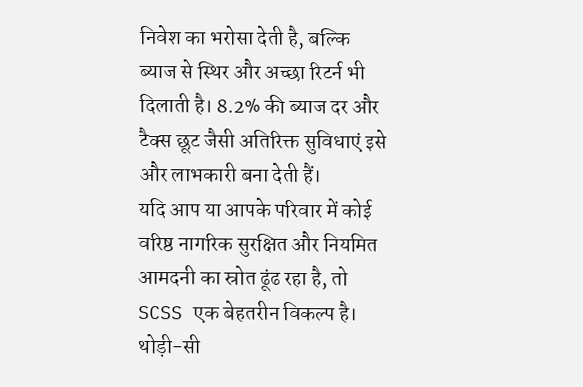निवेश का भरोसा देती है, बल्कि ब्याज से स्थिर और अच्छा रिटर्न भी दिलाती है। 8.2% की ब्याज दर और टैक्स छूट जैसी अतिरिक्त सुविधाएं इसे और लाभकारी बना देती हैं।
यदि आप या आपके परिवार में कोई वरिष्ठ नागरिक सुरक्षित और नियमित आमदनी का स्रोत ढूंढ रहा है, तो SCSS एक बेहतरीन विकल्प है। थोड़ी-सी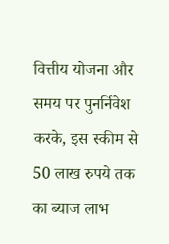वित्तीय योजना और समय पर पुनर्निवेश करके, इस स्कीम से 50 लाख रुपये तक का ब्याज लाभ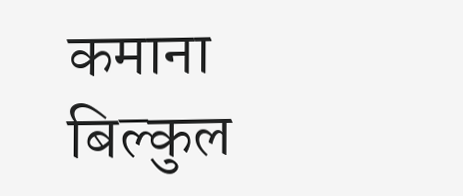कमाना बिल्कुल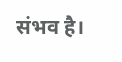संभव है।